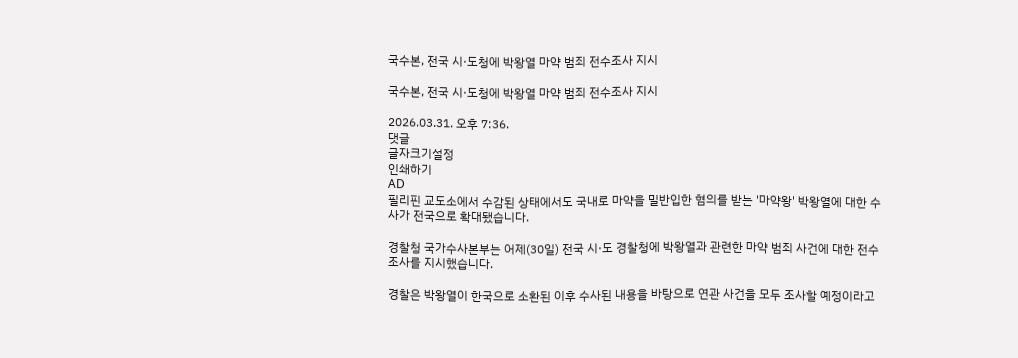국수본, 전국 시·도청에 박왕열 마약 범죄 전수조사 지시

국수본, 전국 시·도청에 박왕열 마약 범죄 전수조사 지시

2026.03.31. 오후 7:36.
댓글
글자크기설정
인쇄하기
AD
필리핀 교도소에서 수감된 상태에서도 국내로 마약을 밀반입한 혐의를 받는 '마약왕' 박왕열에 대한 수사가 전국으로 확대됐습니다.

경찰청 국가수사본부는 어제(30일) 전국 시·도 경찰청에 박왕열과 관련한 마약 범죄 사건에 대한 전수 조사를 지시했습니다.

경찰은 박왕열이 한국으로 소환된 이후 수사된 내용을 바탕으로 연관 사건을 모두 조사할 예정이라고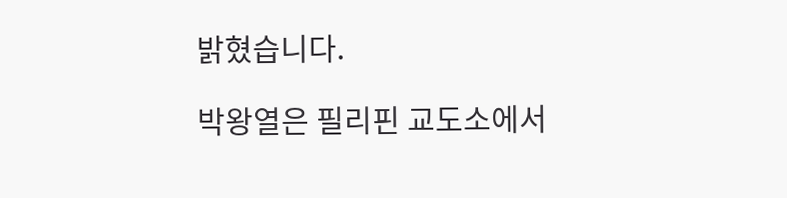밝혔습니다.

박왕열은 필리핀 교도소에서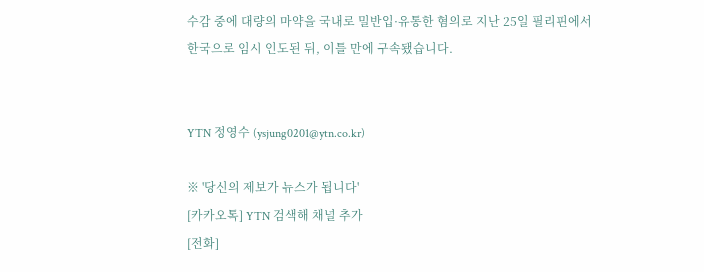수감 중에 대량의 마약을 국내로 밀반입·유통한 혐의로 지난 25일 필리핀에서 한국으로 임시 인도된 뒤, 이틀 만에 구속됐습니다.


YTN 정영수 (ysjung0201@ytn.co.kr)

※ '당신의 제보가 뉴스가 됩니다'
[카카오톡] YTN 검색해 채널 추가
[전화]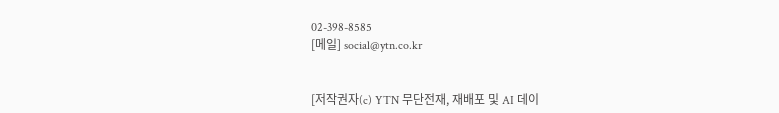02-398-8585
[메일] social@ytn.co.kr


[저작권자(c) YTN 무단전재, 재배포 및 AI 데이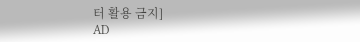터 활용 금지]
AD